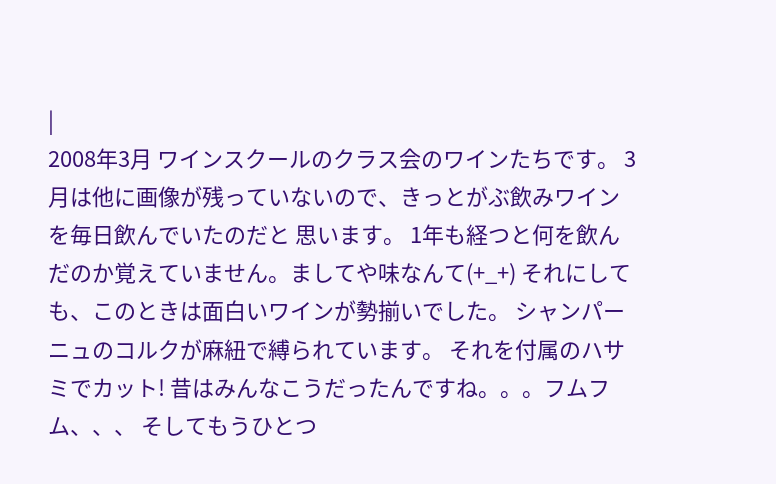|
2008年3月 ワインスクールのクラス会のワインたちです。 3月は他に画像が残っていないので、きっとがぶ飲みワインを毎日飲んでいたのだと 思います。 1年も経つと何を飲んだのか覚えていません。ましてや味なんて(+_+) それにしても、このときは面白いワインが勢揃いでした。 シャンパーニュのコルクが麻紐で縛られています。 それを付属のハサミでカット! 昔はみんなこうだったんですね。。。フムフム、、、 そしてもうひとつ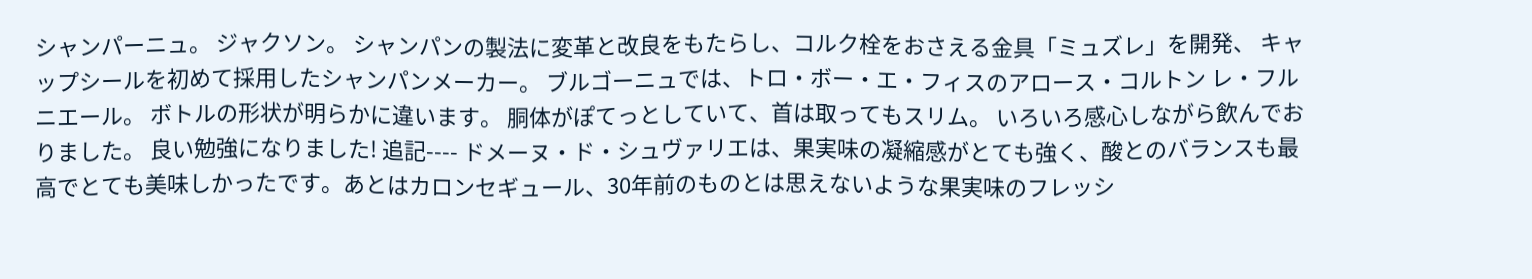シャンパーニュ。 ジャクソン。 シャンパンの製法に変革と改良をもたらし、コルク栓をおさえる金具「ミュズレ」を開発、 キャップシールを初めて採用したシャンパンメーカー。 ブルゴーニュでは、トロ・ボー・エ・フィスのアロース・コルトン レ・フルニエール。 ボトルの形状が明らかに違います。 胴体がぽてっとしていて、首は取ってもスリム。 いろいろ感心しながら飲んでおりました。 良い勉強になりました! 追記---- ドメーヌ・ド・シュヴァリエは、果実味の凝縮感がとても強く、酸とのバランスも最高でとても美味しかったです。あとはカロンセギュール、30年前のものとは思えないような果実味のフレッシ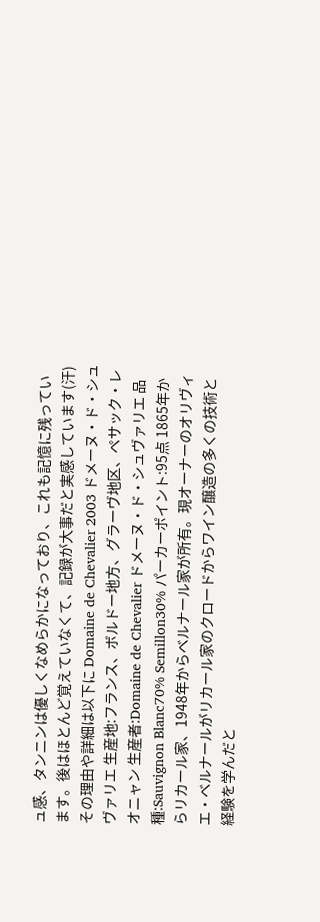ュ感、タンニンは優しくなめらかになっており、これも記憶に残っています。後はほとんど覚えていなくて、記録が大事だと実感しています(汗) その理由や詳細は以下に Domaine de Chevalier 2003 ドメーヌ・ド・シュヴァリエ 生産地:フランス、ボルドー地方、グラーヴ地区、ペサック・レオニャン 生産者:Domaine de Chevalier ドメーヌ・ド・シュヴァリエ 品種:Sauvignon Blanc70% Semillon30% パーカーポイント:95点 1865年からリカール家、1948年からベルナール家が所有。現オーナーのオリヴィエ・ベルナールがリカール家のクロードからワイン醸造の多くの技術と経験を学んだと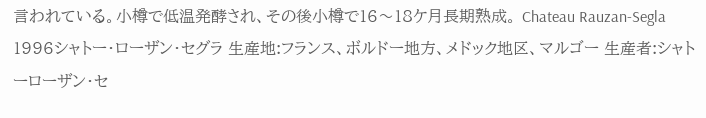言われている。小樽で低温発酵され、その後小樽で16〜18ケ月長期熟成。 Chateau Rauzan-Segla 1996シャトー・ローザン・セグラ 生産地:フランス、ボルドー地方、メドック地区、マルゴー 生産者:シャトーローザン・セ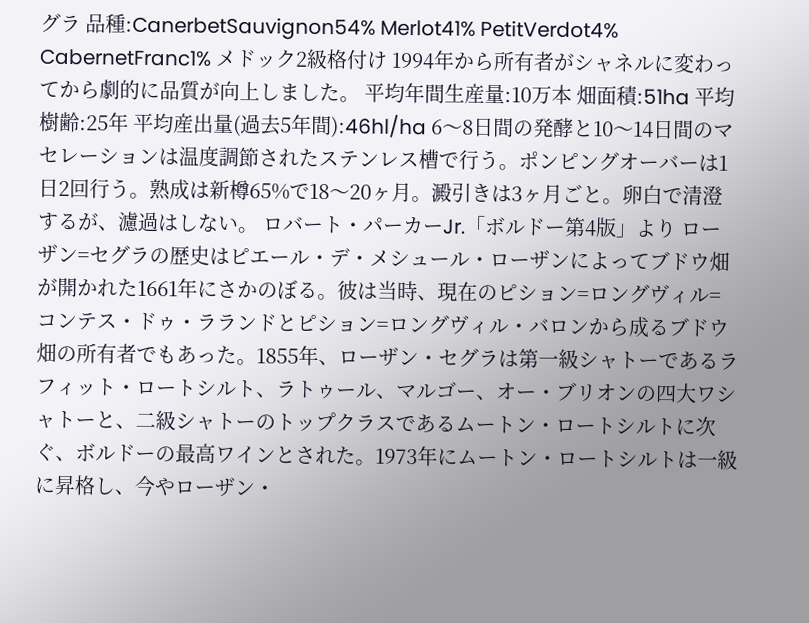グラ 品種:CanerbetSauvignon54% Merlot41% PetitVerdot4% CabernetFranc1% メドック2級格付け 1994年から所有者がシャネルに変わってから劇的に品質が向上しました。 平均年間生産量:10万本 畑面積:51ha 平均樹齢:25年 平均産出量(過去5年間):46hl/ha 6〜8日間の発酵と10〜14日間のマセレーションは温度調節されたステンレス槽で行う。ポンピングオーバーは1日2回行う。熟成は新樽65%で18〜20ヶ月。澱引きは3ヶ月ごと。卵白で清澄するが、濾過はしない。 ロバート・パーカーJr.「ボルドー第4版」より ローザン=セグラの歴史はピエール・デ・メシュール・ローザンによってブドウ畑が開かれた1661年にさかのぼる。彼は当時、現在のピション=ロングヴィル=コンテス・ドゥ・ラランドとピション=ロングヴィル・バロンから成るブドウ畑の所有者でもあった。1855年、ローザン・セグラは第一級シャトーであるラフィット・ロートシルト、ラトゥール、マルゴー、オー・ブリオンの四大ワシャトーと、二級シャトーのトップクラスであるムートン・ロートシルトに次ぐ、ボルドーの最高ワインとされた。1973年にムートン・ロートシルトは一級に昇格し、今やローザン・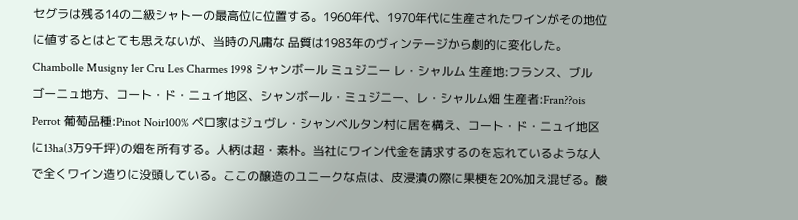セグラは残る14の二級シャトーの最高位に位置する。1960年代、1970年代に生産されたワインがその地位に値するとはとても思えないが、当時の凡庸な 品質は1983年のヴィンテージから劇的に変化した。 Chambolle Musigny 1er Cru Les Charmes 1998 シャンボール ミュジニー レ・シャルム 生産地:フランス、ブルゴーニュ地方、コート・ド・ニュイ地区、シャンボール・ミュジニー、レ・シャルム畑 生産者:Fran??ois Perrot 葡萄品種:Pinot Noir100% ペロ家はジュヴレ・シャンベルタン村に居を構え、コート・ド・ニュイ地区に13ha(3万9千坪)の畑を所有する。人柄は超・素朴。当社にワイン代金を請求するのを忘れているような人で全くワイン造りに没頭している。ここの醸造のユニークな点は、皮浸漬の際に果梗を20%加え混ぜる。酸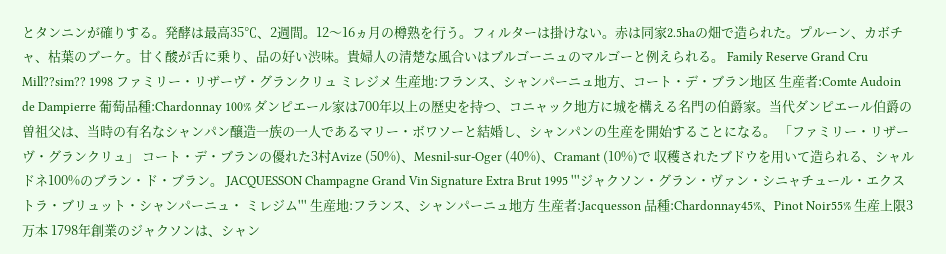とタンニンが確りする。発酵は最高35℃、2週間。12〜16ヵ月の樽熟を行う。フィルターは掛けない。赤は同家2.5haの畑で造られた。プルーン、カボチャ、枯葉のブーケ。甘く酸が舌に乗り、品の好い渋味。貴婦人の清楚な風合いはブルゴーニュのマルゴーと例えられる。 Family Reserve Grand Cru Mill??sim?? 1998 ファミリー・リザーヴ・グランクリュ ミレジメ 生産地:フランス、シャンパーニュ地方、コート・デ・ブラン地区 生産者:Comte Audoin de Dampierre 葡萄品種:Chardonnay 100% ダンピエール家は700年以上の歴史を持つ、コニャック地方に城を構える名門の伯爵家。当代ダンピエール伯爵の曽祖父は、当時の有名なシャンパン醸造一族の一人であるマリー・ボワソーと結婚し、シャンパンの生産を開始することになる。 「ファミリー・リザーヴ・グランクリュ」 コート・デ・ブランの優れた3村Avize (50%)、Mesnil-sur-Oger (40%)、Cramant (10%)で 収穫されたブドウを用いて造られる、シャルドネ100%のブラン・ド・ブラン。 JACQUESSON Champagne Grand Vin Signature Extra Brut 1995 '''ジャクソン・グラン・ヴァン・シニャチュール・エクストラ・ブリュット・シャンパーニュ・ ミレジム''' 生産地:フランス、シャンパーニュ地方 生産者:Jacquesson 品種:Chardonnay45%、Pinot Noir55% 生産上限3万本 1798年創業のジャクソンは、シャン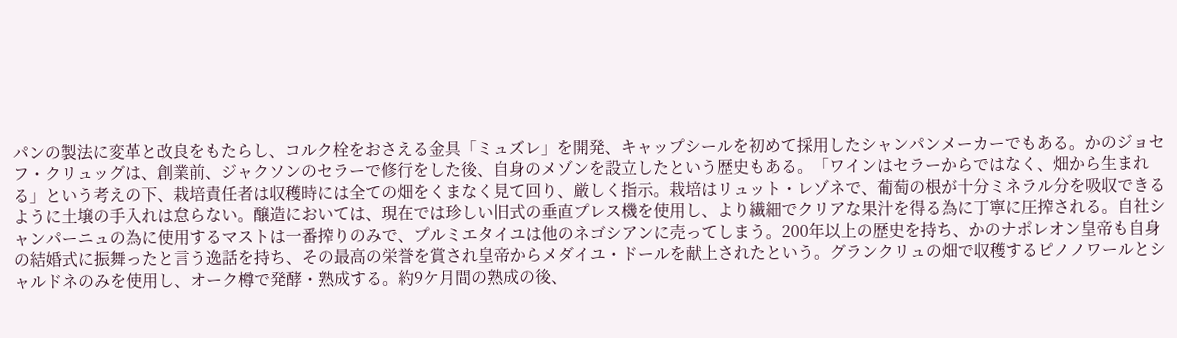パンの製法に変革と改良をもたらし、コルク栓をおさえる金具「ミュズレ」を開発、キャップシールを初めて採用したシャンパンメーカーでもある。かのジョセフ・クリュッグは、創業前、ジャクソンのセラーで修行をした後、自身のメゾンを設立したという歴史もある。「ワインはセラーからではなく、畑から生まれる」という考えの下、栽培責任者は収穫時には全ての畑をくまなく見て回り、厳しく指示。栽培はリュット・レゾネで、葡萄の根が十分ミネラル分を吸収できるように土壌の手入れは怠らない。醸造においては、現在では珍しい旧式の垂直プレス機を使用し、より繊細でクリアな果汁を得る為に丁寧に圧搾される。自社シャンパーニュの為に使用するマストは一番搾りのみで、プルミエタイユは他のネゴシアンに売ってしまう。200年以上の歴史を持ち、かのナポレオン皇帝も自身の結婚式に振舞ったと言う逸話を持ち、その最高の栄誉を賞され皇帝からメダイユ・ドールを献上されたという。グランクリュの畑で収穫するピノノワールとシャルドネのみを使用し、オーク樽で発酵・熟成する。約9ケ月間の熟成の後、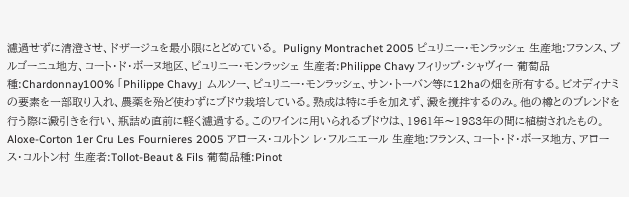濾過せずに清澄させ、ドザージュを最小限にとどめている。 Puligny Montrachet 2005 ピュリニー・モンラッシェ 生産地:フランス、ブルゴーニュ地方、コート・ド・ボーヌ地区、ピュリニー・モンラッシェ 生産者:Philippe Chavy フィリップ・シャヴィー 葡萄品種:Chardonnay100% 「Philippe Chavy」 ムルソー、ピュリニー・モンラッシェ、サン・トーバン等に12haの畑を所有する。ビオディナミの要素を一部取り入れ、農薬を殆ど使わずにブドウ栽培している。熟成は特に手を加えず、澱を撹拌するのみ。他の樽とのブレンドを行う際に澱引きを行い、瓶詰め直前に軽く濾過する。このワインに用いられるブドウは、1961年〜1983年の間に植樹されたもの。 Aloxe-Corton 1er Cru Les Fournieres 2005 アロース・コルトン レ・フルニエール 生産地:フランス、コート・ド・ボーヌ地方、アロース・コルトン村 生産者:Tollot-Beaut & Fils 葡萄品種:Pinot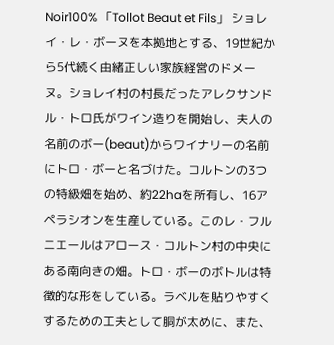Noir100% 「Tollot Beaut et Fils」 ショレイ・レ・ボーヌを本拠地とする、19世紀から5代続く由緒正しい家族経営のドメーヌ。ショレイ村の村長だったアレクサンドル・トロ氏がワイン造りを開始し、夫人の名前のボー(beaut)からワイナリーの名前にトロ・ボーと名づけた。コルトンの3つの特級畑を始め、約22haを所有し、16アペラシオンを生産している。このレ・フルニエールはアロース・コルトン村の中央にある南向きの畑。トロ・ボーのボトルは特徴的な形をしている。ラベルを貼りやすくするための工夫として胴が太めに、また、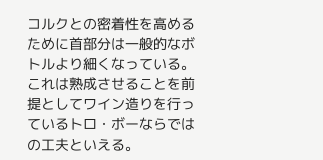コルクとの密着性を高めるために首部分は一般的なボトルより細くなっている。これは熟成させることを前提としてワイン造りを行っているトロ・ボーならではの工夫といえる。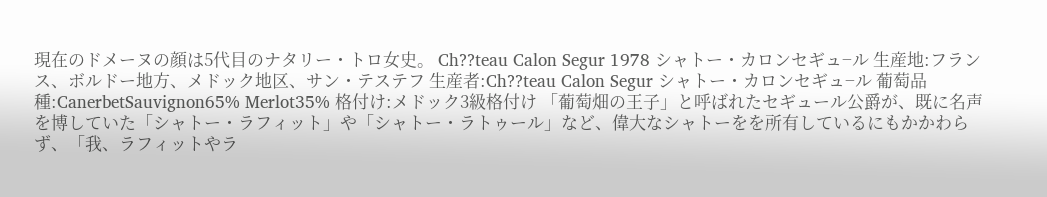現在のドメーヌの顔は5代目のナタリー・トロ女史。 Ch??teau Calon Segur 1978 シャトー・カロンセギュ−ル 生産地:フランス、ボルドー地方、メドック地区、サン・テステフ 生産者:Ch??teau Calon Segur シャトー・カロンセギュ−ル 葡萄品種:CanerbetSauvignon65% Merlot35% 格付け:メドック3級格付け 「葡萄畑の王子」と呼ばれたセギュール公爵が、既に名声を博していた「シャトー・ラフィット」や「シャトー・ラトゥール」など、偉大なシャトーをを所有しているにもかかわらず、「我、ラフィットやラ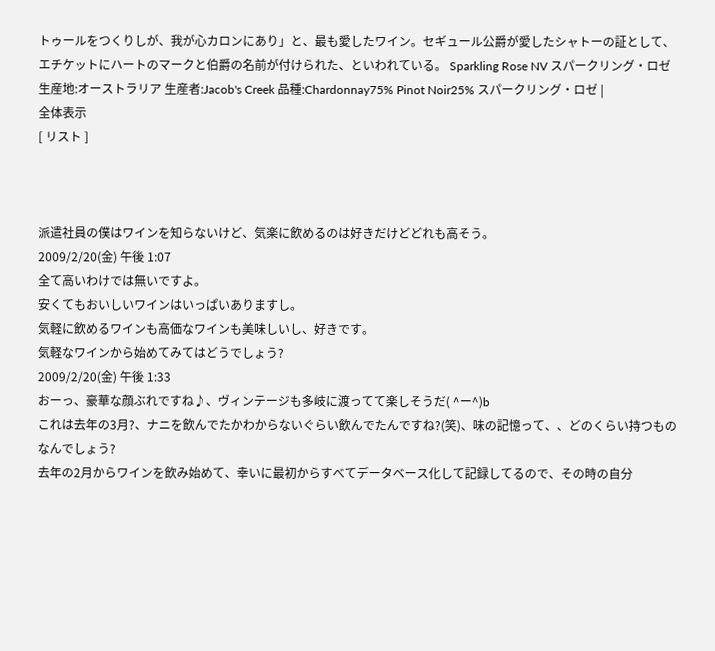トゥールをつくりしが、我が心カロンにあり」と、最も愛したワイン。セギュール公爵が愛したシャトーの証として、エチケットにハートのマークと伯爵の名前が付けられた、といわれている。 Sparkling Rose NV スパークリング・ロゼ
生産地:オーストラリア 生産者:Jacob's Creek 品種:Chardonnay75% Pinot Noir25% スパークリング・ロゼ |
全体表示
[ リスト ]



派遣社員の僕はワインを知らないけど、気楽に飲めるのは好きだけどどれも高そう。
2009/2/20(金) 午後 1:07
全て高いわけでは無いですよ。
安くてもおいしいワインはいっぱいありますし。
気軽に飲めるワインも高価なワインも美味しいし、好きです。
気軽なワインから始めてみてはどうでしょう?
2009/2/20(金) 午後 1:33
おーっ、豪華な顔ぶれですね♪、ヴィンテージも多岐に渡ってて楽しそうだ( ^ー^)b
これは去年の3月?、ナニを飲んでたかわからないぐらい飲んでたんですね?(笑)、味の記憶って、、どのくらい持つものなんでしょう?
去年の2月からワインを飲み始めて、幸いに最初からすべてデータベース化して記録してるので、その時の自分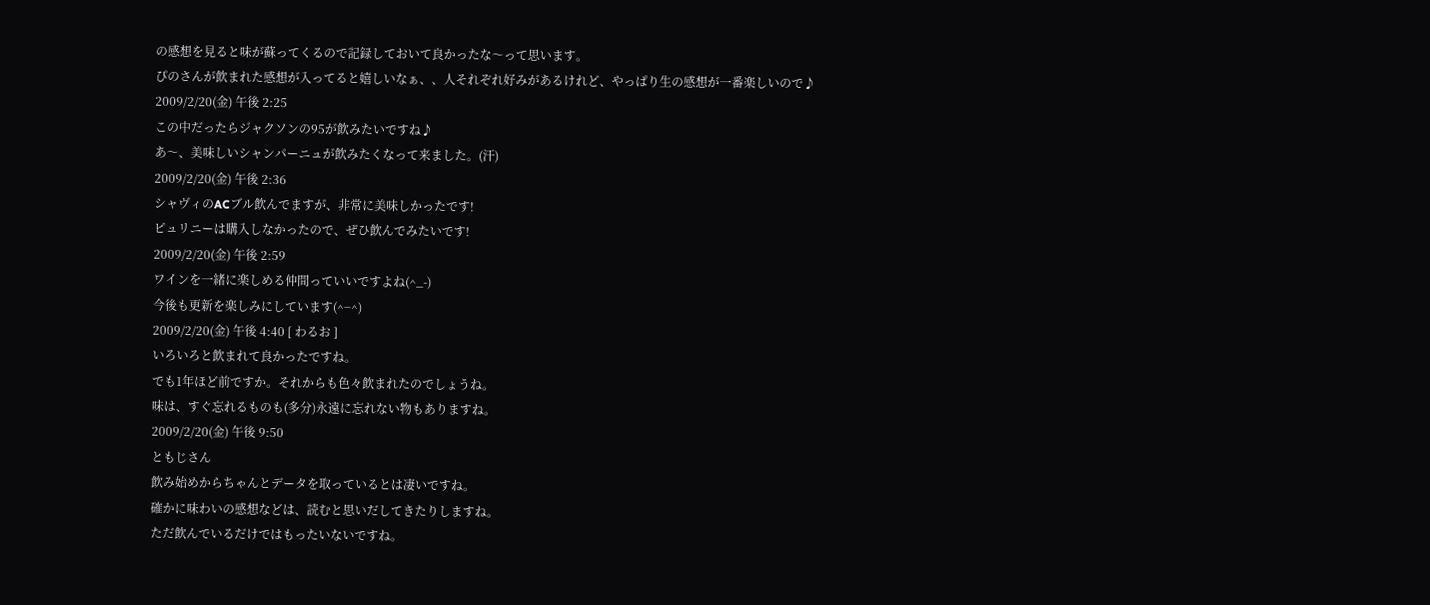の感想を見ると味が蘇ってくるので記録しておいて良かったな〜って思います。
ぴのさんが飲まれた感想が入ってると嬉しいなぁ、、人それぞれ好みがあるけれど、やっぱり生の感想が一番楽しいので♪
2009/2/20(金) 午後 2:25
この中だったらジャクソンの95が飲みたいですね♪
あ〜、美味しいシャンパーニュが飲みたくなって来ました。(汗)
2009/2/20(金) 午後 2:36
シャヴィのACブル飲んでますが、非常に美味しかったです!
ピュリニーは購入しなかったので、ぜひ飲んでみたいです!
2009/2/20(金) 午後 2:59
ワインを一緒に楽しめる仲間っていいですよね(^_-)
今後も更新を楽しみにしています(^−^)
2009/2/20(金) 午後 4:40 [ わるお ]
いろいろと飲まれて良かったですね。
でも1年ほど前ですか。それからも色々飲まれたのでしょうね。
味は、すぐ忘れるものも(多分)永遠に忘れない物もありますね。
2009/2/20(金) 午後 9:50
ともじさん
飲み始めからちゃんとデータを取っているとは凄いですね。
確かに味わいの感想などは、読むと思いだしてきたりしますね。
ただ飲んでいるだけではもったいないですね。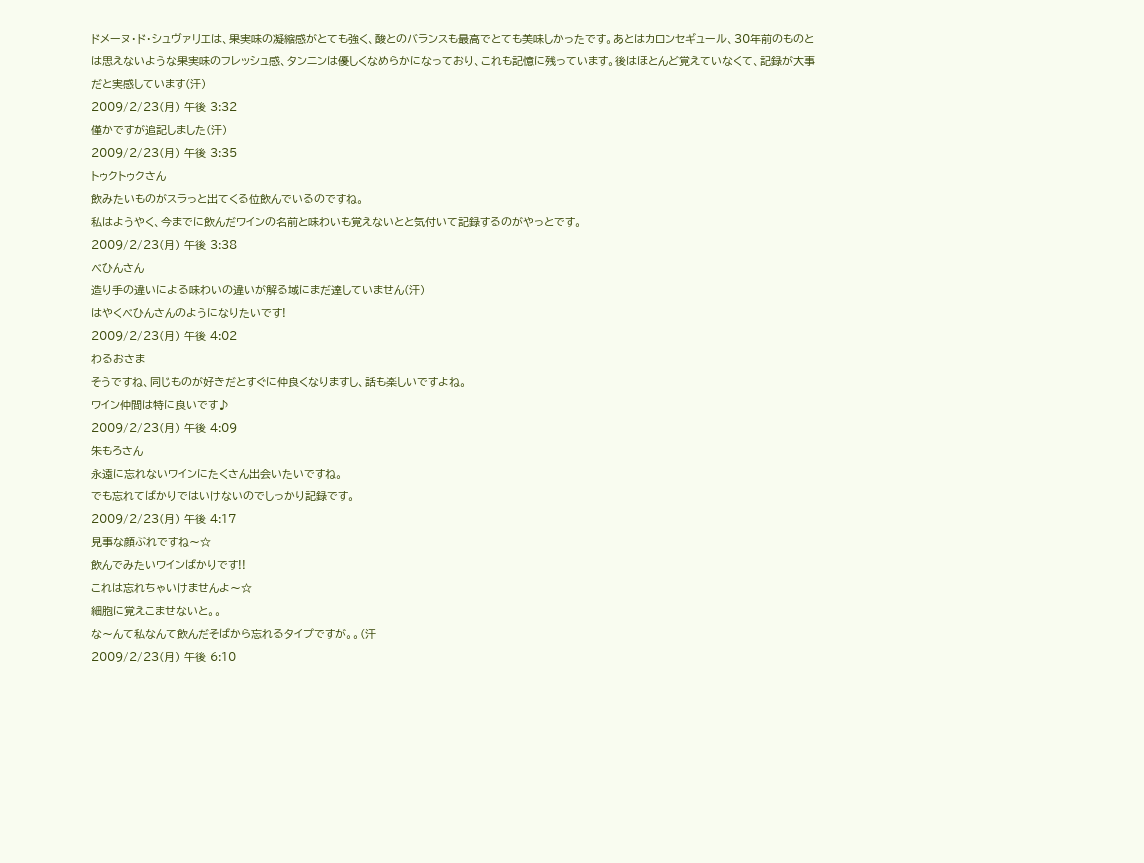ドメーヌ・ド・シュヴァリエは、果実味の凝縮感がとても強く、酸とのバランスも最高でとても美味しかったです。あとはカロンセギュール、30年前のものとは思えないような果実味のフレッシュ感、タンニンは優しくなめらかになっており、これも記憶に残っています。後はほとんど覚えていなくて、記録が大事だと実感しています(汗)
2009/2/23(月) 午後 3:32
僅かですが追記しました(汗)
2009/2/23(月) 午後 3:35
トゥクトゥクさん
飲みたいものがスラっと出てくる位飲んでいるのですね。
私はようやく、今までに飲んだワインの名前と味わいも覚えないとと気付いて記録するのがやっとです。
2009/2/23(月) 午後 3:38
べひんさん
造り手の違いによる味わいの違いが解る域にまだ達していません(汗)
はやくべひんさんのようになりたいです!
2009/2/23(月) 午後 4:02
わるおさま
そうですね、同じものが好きだとすぐに仲良くなりますし、話も楽しいですよね。
ワイン仲間は特に良いです♪
2009/2/23(月) 午後 4:09
朱もろさん
永遠に忘れないワインにたくさん出会いたいですね。
でも忘れてばかりではいけないのでしっかり記録です。
2009/2/23(月) 午後 4:17
見事な顔ぶれですね〜☆
飲んでみたいワインばかりです!!
これは忘れちゃいけませんよ〜☆
細胞に覚えこませないと。。
な〜んて私なんて飲んだそばから忘れるタイプですが。。(汗
2009/2/23(月) 午後 6:10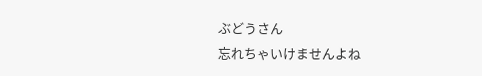ぶどうさん
忘れちゃいけませんよね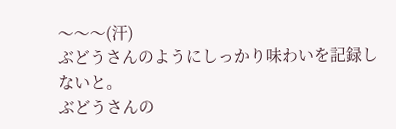〜〜〜(汗)
ぶどうさんのようにしっかり味わいを記録しないと。
ぶどうさんの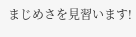まじめさを見習います!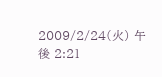2009/2/24(火) 午後 2:21